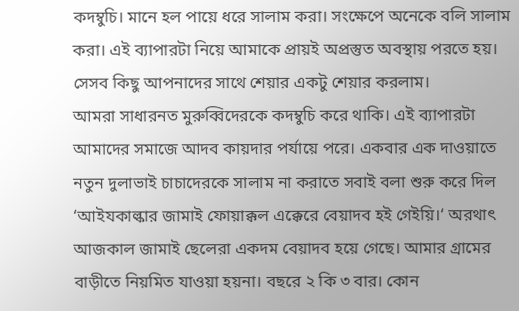কদম্বুচি। মানে হল পায়ে ধরে সালাম করা। সংক্ষেপে অনেকে বলি সালাম করা। এই ব্যাপারটা নিয়ে আমাকে প্রায়ই অপ্রস্তুত অবস্থায় পরতে হয়। সেসব কিছু আপনাদের সাথে শেয়ার একটু শেয়ার করলাম।
আমরা সাধারনত মুরুব্বিদেরকে কদম্বুচি করে থাকি। এই ব্যাপারটা আমাদের সমাজে আদব কায়দার পর্যায়ে পরে। একবার এক দাওয়াতে নতুন দুলাভাই চাচাদেরকে সালাম না করাতে সবাই বলা শুরু করে দিল ‘আইযকাল্কার জামাই ফোয়াক্কল এক্কেরে বেয়াদব হই গেইয়ি।‘ অরথাৎ আজকাল জামাই ছেলেরা একদম বেয়াদব হয়ে গেছে। আমার গ্রামের বাড়ীতে নিয়মিত যাওয়া হয়না। বছরে ২ কি ৩ বার। কোন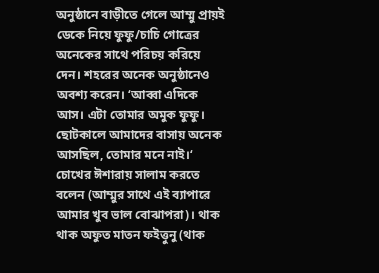অনুষ্ঠানে বাড়ীতে গেলে আম্মু প্রায়ই ডেকে নিয়ে ফুফু/চাচি গোত্রের অনেকের সাথে পরিচয় করিয়ে দেন। শহরের অনেক অনুষ্ঠানেও অবশ্য করেন। ‘আব্বা এদিকে আস। এটা তোমার অমুক ফুফু। ছোটকালে আমাদের বাসায় অনেক আসছিল, তোমার মনে নাই।‘ চোখের ঈশারায় সালাম করতে বলেন (আম্মুর সাথে এই ব্যাপারে আমার খুব ভাল বোঝাপরা)। থাক থাক অফুত মাতন ফইত্তুনু (থাক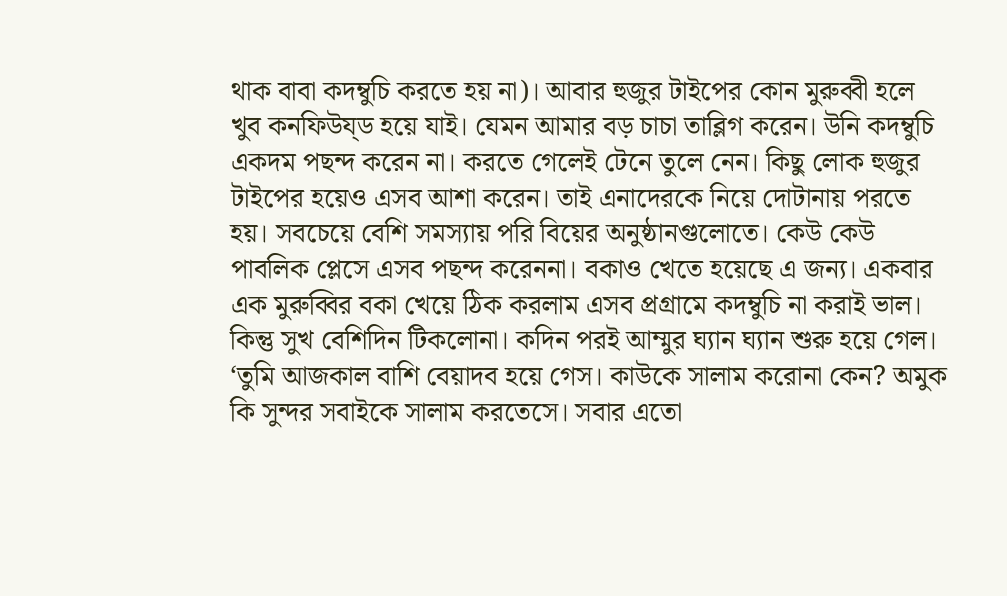থাক বাবা কদম্বুচি করতে হয় না)। আবার হুজুর টাইপের কোন মুরুব্বী হলে খুব কনফিউয্ড হয়ে যাই। যেমন আমার বড় চাচা তাব্লিগ করেন। উনি কদম্বুচি একদম পছন্দ করেন না। করতে গেলেই টেনে তুলে নেন। কিছু লোক হুজুর টাইপের হয়েও এসব আশা করেন। তাই এনাদেরকে নিয়ে দোটানায় পরতে হয়। সবচেয়ে বেশি সমস্যায় পরি বিয়ের অনুষ্ঠানগুলোতে। কেউ কেউ পাবলিক প্লেসে এসব পছন্দ করেননা। বকাও খেতে হয়েছে এ জন্য। একবার এক মুরুব্বির বকা খেয়ে ঠিক করলাম এসব প্রগ্রামে কদম্বুচি না করাই ভাল। কিন্তু সুখ বেশিদিন টিকলোনা। কদিন পরই আম্মুর ঘ্যান ঘ্যান শুরু হয়ে গেল। ‘তুমি আজকাল বাশি বেয়াদব হয়ে গেস। কাউকে সালাম করোনা কেন? অমুক কি সুন্দর সবাইকে সালাম করতেসে। সবার এতো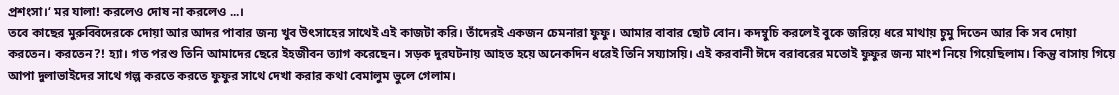প্রশংসা।‘ মর যালা! করলেও দোষ না করলেও ...।
তবে কাছের মুরুব্বিদেরকে দোয়া আর আদর পাবার জন্য খুব উৎসাহের সাথেই এই কাজটা করি। তাঁদেরই একজন চেমনারা ফুফু। আমার বাবার ছোট বোন। কদম্বুচি করলেই বুকে জরিয়ে ধরে মাথায় চুমু দিতেন আর কি সব দোয়া করতেন। করতেন?! হ্যা। গত পরশু তিনি আমাদের ছেরে ইহজীবন ত্যাগ করেছেন। সড়ক দুরঘটনায় আহত হয়ে অনেকদিন ধরেই তিনি সয্যাসয়ি। এই করবানী ঈদে বরাবরের মতোই ফুফুর জন্য মাংশ নিয়ে গিয়েছিলাম। কিন্তু বাসায় গিয়ে আপা দুলাভাইদের সাথে গল্প করতে করতে ফুফুর সাথে দেখা করার কথা বেমালুম ভুলে গেলাম।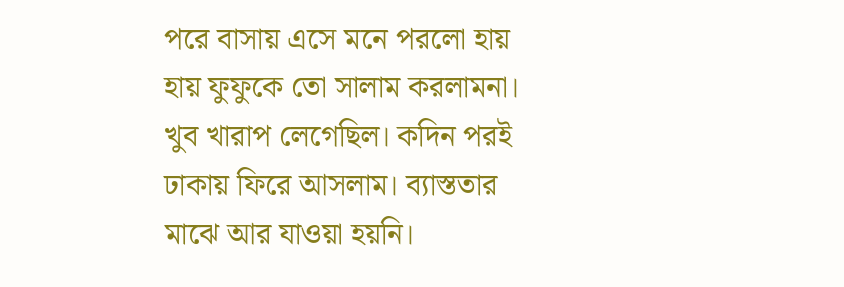পরে বাসায় এসে মনে পরলো হায় হায় ফুফুকে তো সালাম করলামনা। খুব খারাপ লেগেছিল। কদিন পরই ঢাকায় ফিরে আসলাম। ব্যাস্ততার মাঝে আর যাওয়া হয়নি।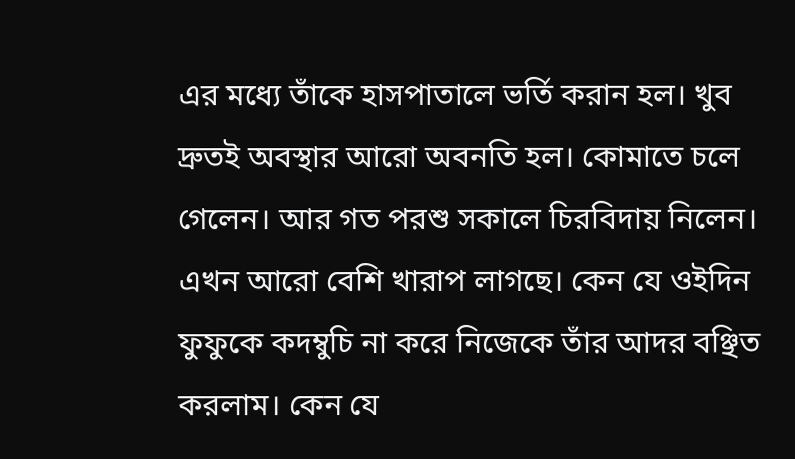এর মধ্যে তাঁকে হাসপাতালে ভর্তি করান হল। খুব দ্রুতই অবস্থার আরো অবনতি হল। কোমাতে চলে গেলেন। আর গত পরশু সকালে চিরবিদায় নিলেন। এখন আরো বেশি খারাপ লাগছে। কেন যে ওইদিন ফুফুকে কদম্বুচি না করে নিজেকে তাঁর আদর বঞ্ছিত করলাম। কেন যে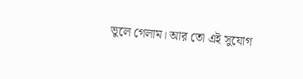ভুলে গেলাম। আর তো এই সুযোগ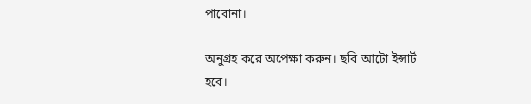পাবোনা।

অনুগ্রহ করে অপেক্ষা করুন। ছবি আটো ইন্সার্ট হবে।